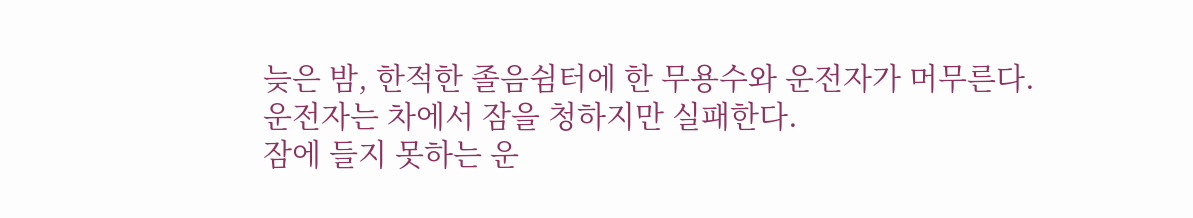늦은 밤, 한적한 졸음쉼터에 한 무용수와 운전자가 머무른다.
운전자는 차에서 잠을 청하지만 실패한다.
잠에 들지 못하는 운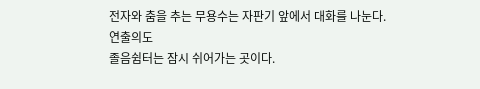전자와 춤을 추는 무용수는 자판기 앞에서 대화를 나눈다.
연출의도
졸음쉼터는 잠시 쉬어가는 곳이다.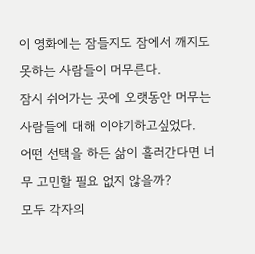이 영화에는 잠들지도 잠에서 깨지도 못하는 사람들이 머무른다.
잠시 쉬어가는 곳에 오랫동안 머무는 사람들에 대해 이야기하고싶었다.
어떤 선택을 하든 삶이 흘러간다면 너무 고민할 필요 없지 않을까?
모두 각자의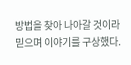방법을 찾아 나아갈 것이라 믿으며 이야기를 구상했다.